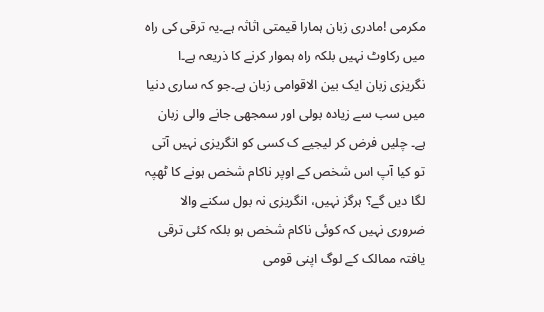مکرمی !مادری زبان ہمارا قیمتی اثاثہ ہے۔یہ ترقی کی راہ میں رکاوٹ نہیں بلکہ راہ ہموار کرنے کا ذریعہ ہے۔ا نگریزی زبان ایک بین الاقوامی زبان ہے۔جو کہ ساری دنیا میں سب سے زیادہ بولی اور سمجھی جانے والی زبان ہے۔ چلیں فرض کر لیجیے ک کسی کو انگریزی نہیں آتی تو کیا آپ اس شخص کے اوپر ناکام شخص ہونے کا ٹھپہ لگا دیں گے؟ ہرگز نہیں، انگریزی نہ بول سکنے والا ضروری نہیں کہ کوئی ناکام شخص ہو بلکہ کئی ترقی یافتہ ممالک کے لوگ اپنی قومی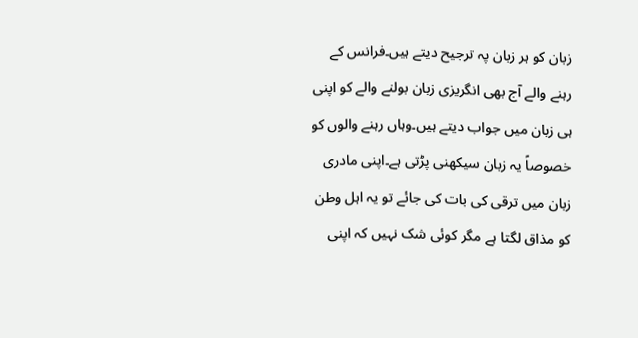زبان کو ہر زبان پہ ترجیح دیتے ہیں۔فرانس کے رہنے والے آج بھی انگریزی زبان بولنے والے کو اپنی ہی زبان میں جواب دیتے ہیں۔وہاں رہنے والوں کو خصوصاً یہ زبان سیکھنی پڑتی ہے۔اپنی مادری زبان میں ترقی کی بات کی جائے تو یہ اہل وطن کو مذاق لگتا ہے مگر کوئی شک نہیں کہ اپنی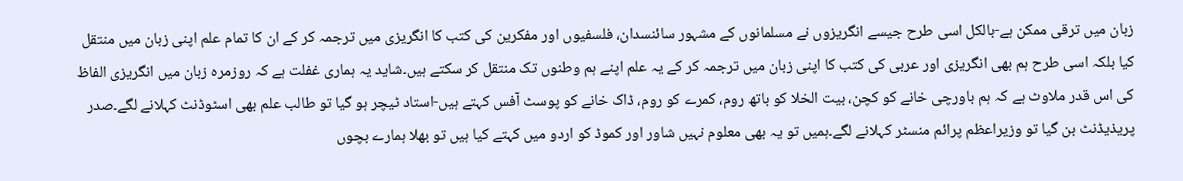زبان میں ترقی ممکن ہے-بالکل اسی طرح جیسے انگریزوں نے مسلمانوں کے مشہور سائنسدان، فلسفیوں اور مفکرین کی کتب کا انگریزی میں ترجمہ کر کے ان کا تمام علم اپنی زبان میں منتقل کیا بلکہ اسی طرح ہم بھی انگریزی اور عربی کی کتب کا اپنی زبان میں ترجمہ کر کے یہ علم اپنے ہم وطنوں تک منتقل کر سکتے ہیں۔شاید یہ ہماری غفلت ہے کہ روزمرہ زبان میں انگریزی الفاظ کی اس قدر ملاوٹ ہے کہ ہم باورچی خانے کو کچن، بیت الخلا کو باتھ روم، کمرے کو روم، ڈاک خانے کو پوسٹ آفس کہتے ہیں-استاد ٹیچر ہو گیا تو طالب علم بھی اسٹوڈنٹ کہلانے لگے۔صدر پریذیڈنٹ بن گیا تو وزیراعظم پرائم منسٹر کہلانے لگے۔ہمیں تو یہ بھی معلوم نہیں شاور اور کموڈ کو اردو میں کہتے کیا ہیں تو بھلا ہمارے بچوں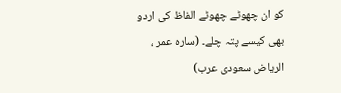کو ان چھوٹے چھوٹے الفاظ کی اردو بھی کیسے پتہ چلے۔ (سارہ عمر ، الریاض سعودی عرب)